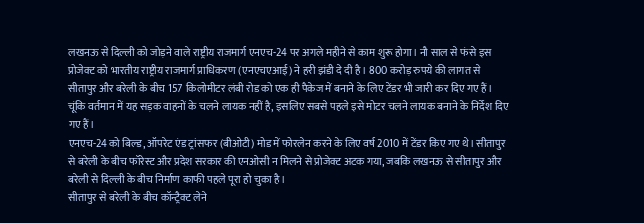लखनऊ से दिल्ली को जोड़ने वाले राष्ट्रीय राजमार्ग एनएच-24 पर अगले महीने से काम शुरू होगा। नौ साल से फंसे इस प्रोजेक्ट को भारतीय राष्ट्रीय राजमार्ग प्राधिकरण (एनएचएआई) ने हरी झंडी दे दी है। 800 करोड़ रुपये की लागत से सीतापुर और बरेली के बीच 157 किलोमीटर लंबी रोड को एक ही पैकेज में बनाने के लिए टेंडर भी जारी कर दिए गए हैं। चूंकि वर्तमान में यह सड़क वाहनों के चलने लायक नहीं है, इसलिए सबसे पहले इसे मोटर चलने लायक बनाने के निर्देश दिए गए हैं।
एनएच-24 को बिल्ड, ऑपरेट एंड ट्रांसफर (बीओटी) मोड में फोरलेन करने के लिए वर्ष 2010 में टेंडर किए गए थे। सीतापुर से बरेली के बीच फॉरेस्ट और प्रदेश सरकार की एनओसी न मिलने से प्रोजेक्ट अटक गया, जबकि लखनऊ से सीतापुर और बरेली से दिल्ली के बीच निर्माण काफी पहले पूरा हो चुका है।
सीतापुर से बरेली के बीच कॉन्ट्रैक्ट लेने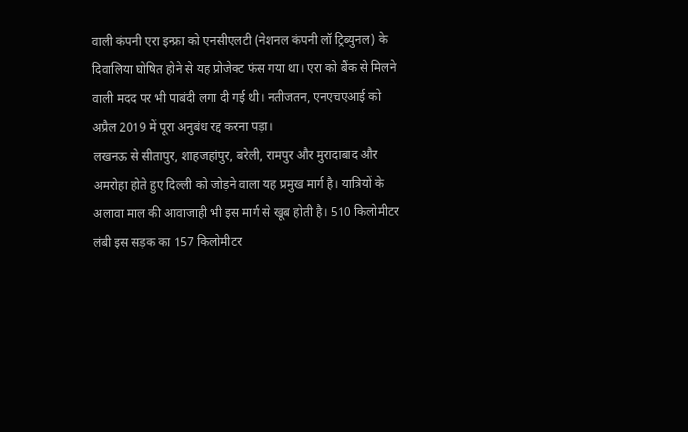वाली कंपनी एरा इन्फ्रा को एनसीएलटी (नेशनल कंपनी लॉ ट्रिब्युनल) के दिवालिया घोषित होने से यह प्रोजेक्ट फंस गया था। एरा को बैंक से मिलने वाली मदद पर भी पाबंदी लगा दी गई थी। नतीजतन, एनएचएआई को अप्रैल 2019 में पूरा अनुबंध रद्द करना पड़ा।
लखनऊ से सीतापुर, शाहजहांपुर, बरेली, रामपुर और मुरादाबाद और अमरोहा होते हुए दिल्ली को जोड़ने वाला यह प्रमुख मार्ग है। यात्रियों के अलावा माल की आवाजाही भी इस मार्ग से खूब होती है। 510 किलोमीटर लंबी इस सड़क का 157 किलोमीटर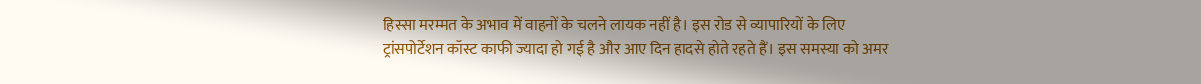हिस्सा मरम्मत के अभाव में वाहनों के चलने लायक नहीं है। इस रोड से व्यापारियों के लिए ट्रांसपोर्टेशन कॉस्ट काफी ज्यादा हो गई है और आए दिन हादसे होते रहते हैं। इस समस्या को अमर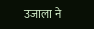उजाला ने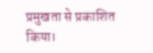प्रमुखता से प्रकाशित किया।